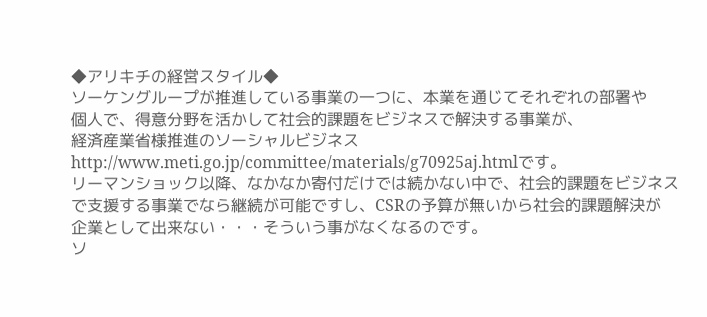◆アリキチの経営スタイル◆
ソーケングループが推進している事業の一つに、本業を通じてそれぞれの部署や
個人で、得意分野を活かして社会的課題をビジネスで解決する事業が、
経済産業省様推進のソーシャルビジネス
http://www.meti.go.jp/committee/materials/g70925aj.htmlです。
リーマンショック以降、なかなか寄付だけでは続かない中で、社会的課題をビジネス
で支援する事業でなら継続が可能ですし、CSRの予算が無いから社会的課題解決が
企業として出来ない・・・そういう事がなくなるのです。
ソ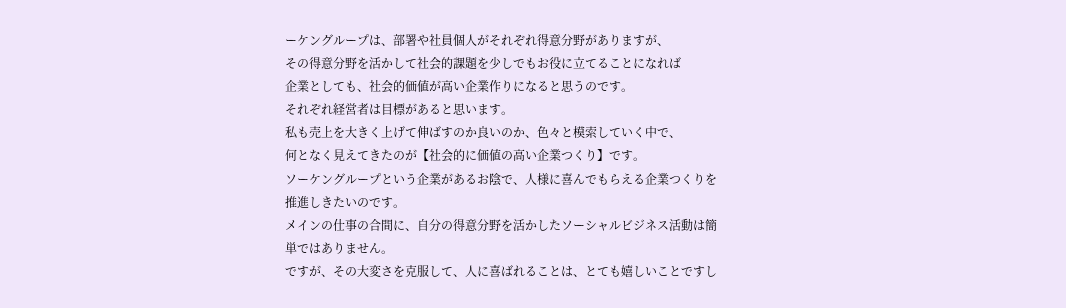ーケングループは、部署や社員個人がそれぞれ得意分野がありますが、
その得意分野を活かして社会的課題を少しでもお役に立てることになれば
企業としても、社会的価値が高い企業作りになると思うのです。
それぞれ経営者は目標があると思います。
私も売上を大きく上げて伸ばすのか良いのか、色々と模索していく中で、
何となく見えてきたのが【社会的に価値の高い企業つくり】です。
ソーケングループという企業があるお陰で、人様に喜んでもらえる企業つくりを
推進しきたいのです。
メインの仕事の合間に、自分の得意分野を活かしたソーシャルビジネス活動は簡
単ではありません。
ですが、その大変さを克服して、人に喜ばれることは、とても嬉しいことですし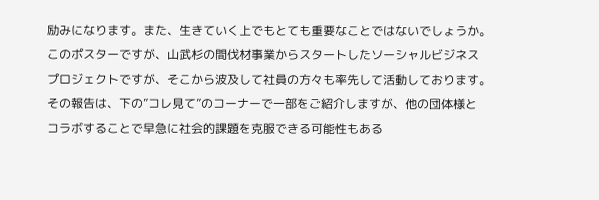励みになります。また、生きていく上でもとても重要なことではないでしょうか。
このポスターですが、山武杉の間伐材事業からスタートしたソーシャルビジネス
プロジェクトですが、そこから波及して社員の方々も率先して活動しております。
その報告は、下の”コレ見て”のコーナーで一部をご紹介しますが、他の団体様と
コラボすることで早急に社会的課題を克服できる可能性もある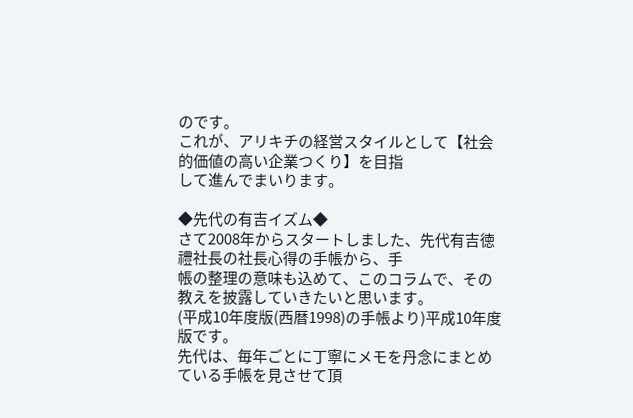のです。
これが、アリキチの経営スタイルとして【社会的価値の高い企業つくり】を目指
して進んでまいります。

◆先代の有吉イズム◆
さて2008年からスタートしました、先代有吉徳禮社長の社長心得の手帳から、手
帳の整理の意味も込めて、このコラムで、その教えを披露していきたいと思います。
(平成10年度版(西暦1998)の手帳より)平成10年度版です。
先代は、毎年ごとに丁寧にメモを丹念にまとめている手帳を見させて頂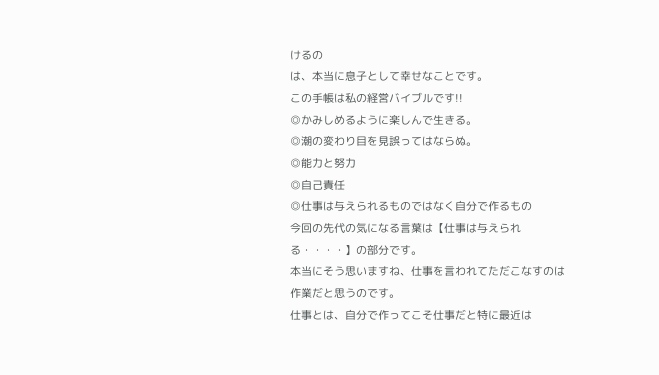けるの
は、本当に息子として幸せなことです。
この手帳は私の経営バイブルです!!
◎かみしめるように楽しんで生きる。
◎潮の変わり目を見誤ってはならぬ。
◎能力と努力
◎自己責任
◎仕事は与えられるものではなく自分で作るもの
今回の先代の気になる言葉は【仕事は与えられる・・・・】の部分です。
本当にそう思いますね、仕事を言われてただこなすのは作業だと思うのです。
仕事とは、自分で作ってこそ仕事だと特に最近は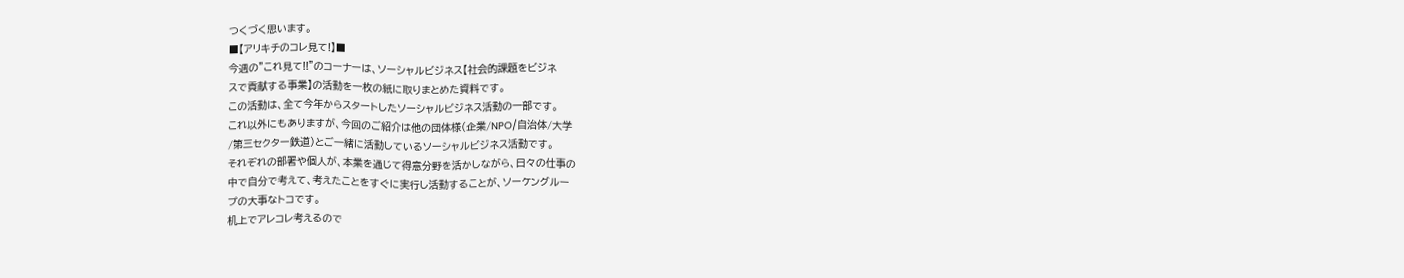つくづく思います。
■【アリキチのコレ見て!】■
今週の”これ見て!!”のコーナーは、ソーシャルビジネス【社会的課題をビジネ
スで貢献する事業】の活動を一枚の紙に取りまとめた資料です。
この活動は、全て今年からスタートしたソーシャルビジネス活動の一部です。
これ以外にもありますが、今回のご紹介は他の団体様(企業/NPO/自治体/大学
/第三セクター鉄道)とご一緒に活動しているソーシャルビジネス活動です。
それぞれの部署や個人が、本業を通じて得意分野を活かしながら、日々の仕事の
中で自分で考えて、考えたことをすぐに実行し活動することが、ソーケングルー
プの大事なトコです。
机上でアレコレ考えるので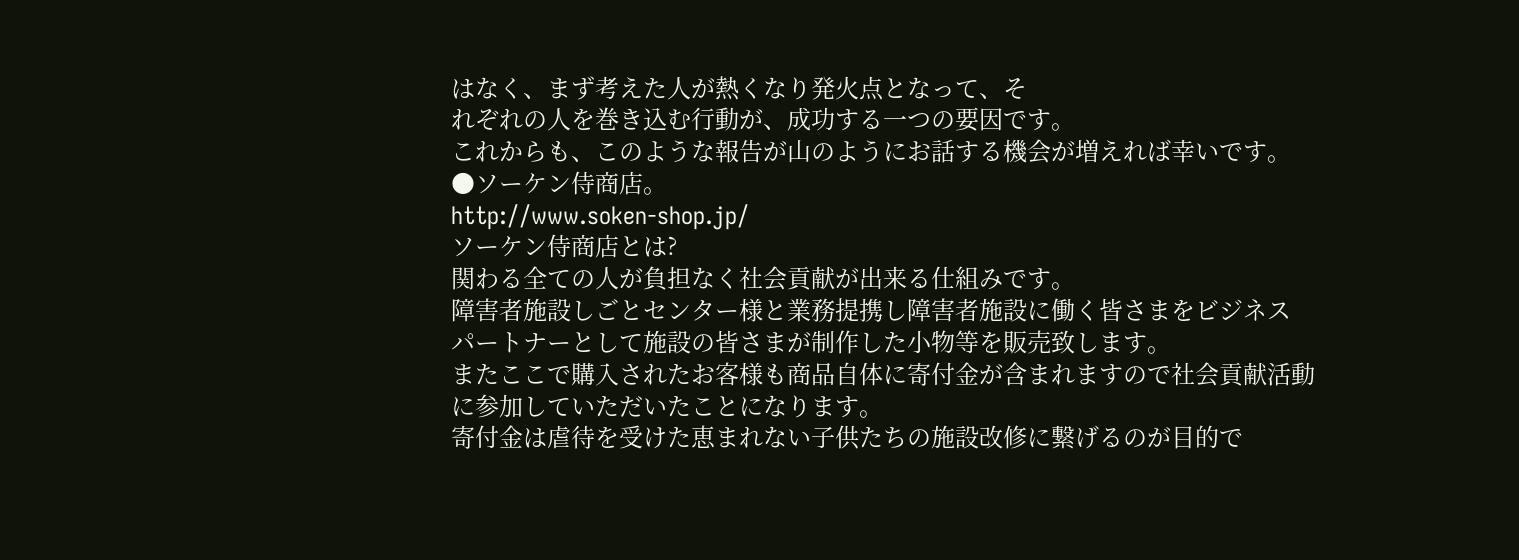はなく、まず考えた人が熱くなり発火点となって、そ
れぞれの人を巻き込む行動が、成功する一つの要因です。
これからも、このような報告が山のようにお話する機会が増えれば幸いです。
●ソーケン侍商店。
http://www.soken-shop.jp/
ソーケン侍商店とは?
関わる全ての人が負担なく社会貢献が出来る仕組みです。
障害者施設しごとセンター様と業務提携し障害者施設に働く皆さまをビジネス
パートナーとして施設の皆さまが制作した小物等を販売致します。
またここで購入されたお客様も商品自体に寄付金が含まれますので社会貢献活動
に参加していただいたことになります。
寄付金は虐待を受けた恵まれない子供たちの施設改修に繋げるのが目的で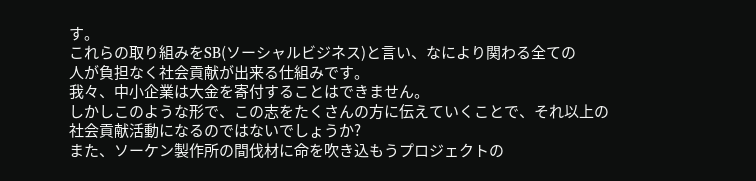す。
これらの取り組みをSB(ソーシャルビジネス)と言い、なにより関わる全ての
人が負担なく社会貢献が出来る仕組みです。
我々、中小企業は大金を寄付することはできません。
しかしこのような形で、この志をたくさんの方に伝えていくことで、それ以上の
社会貢献活動になるのではないでしょうか?
また、ソーケン製作所の間伐材に命を吹き込もうプロジェクトの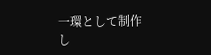一環として制作
し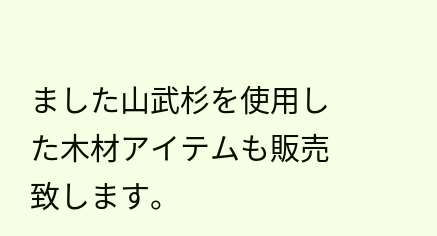ました山武杉を使用した木材アイテムも販売致します。